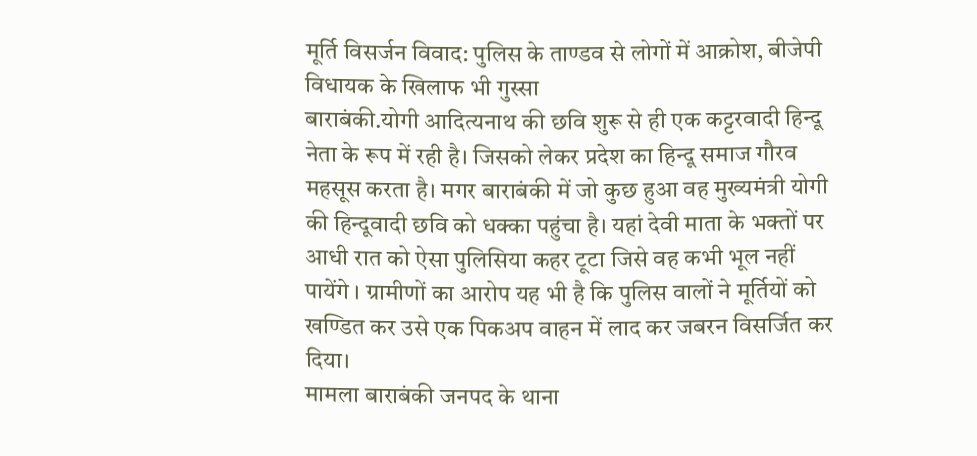मूर्ति विसर्जन विवाद: पुलिस के ताण्डव से लोगों में आक्रोश, बीजेपी विधायक के खिलाफ भी गुस्सा
बाराबंकी.योगी आदित्यनाथ की छवि शुरू से ही एक कट्टरवादी हिन्दू नेता के रूप में रही है। जिसको लेकर प्रदेश का हिन्दू समाज गौरव महसूस करता है। मगर बाराबंकी में जो कुछ हुआ वह मुख्यमंत्री योगी की हिन्दूवादी छवि को धक्का पहुंचा है। यहां देवी माता के भक्तों पर आधी रात को ऐसा पुलिसिया कहर टूटा जिसे वह कभी भूल नहीं पायेंगे । ग्रामीणों का आरोप यह भी है कि पुलिस वालों ने मूर्तियों को खण्डित कर उसे एक पिकअप वाहन में लाद कर जबरन विसर्जित कर दिया।
मामला बाराबंकी जनपद के थाना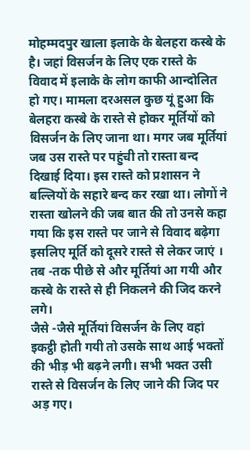मोहम्मदपुर खाला इलाके के बेलहरा कस्बे के है। जहां विसर्जन के लिए एक रास्ते के विवाद में इलाके के लोग काफी आन्दोलित हो गए। मामला दरअसल कुछ यूं हुआ कि बेलहरा कस्बे के रास्ते से होकर मूर्तियों को विसर्जन के लिए जाना था। मगर जब मूर्तियां जब उस रास्ते पर पहुंची तो रास्ता बन्द दिखाई दिया। इस रास्ते को प्रशासन ने बल्लियों के सहारे बन्द कर रखा था। लोगों ने रास्ता खोलने की जब बात की तो उनसे कहा गया कि इस रास्ते पर जाने से विवाद बढ़ेगा इसलिए मूर्ति को दूसरे रास्ते से लेकर जाएं । तब -तक पीछे से और मूर्तियां आ गयी और कस्बे के रास्ते से ही निकलने की जिद करने लगे।
जैसे -जैसे मूर्तियां विसर्जन के लिए वहां इकट्ठी होती गयी तो उसके साथ आई भक्तों की भीड़ भी बढ़ने लगी। सभी भक्त उसी रास्ते से विसर्जन के लिए जाने की जिद पर अड़ गए।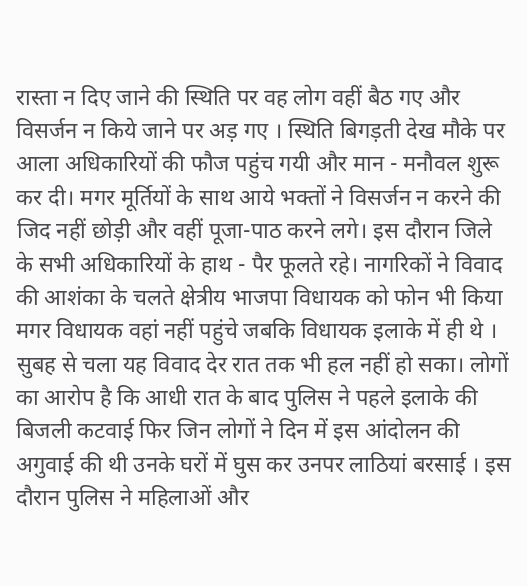रास्ता न दिए जाने की स्थिति पर वह लोग वहीं बैठ गए और विसर्जन न किये जाने पर अड़ गए । स्थिति बिगड़ती देख मौके पर आला अधिकारियों की फौज पहुंच गयी और मान - मनौवल शुरू कर दी। मगर मूर्तियों के साथ आये भक्तों ने विसर्जन न करने की जिद नहीं छोड़ी और वहीं पूजा-पाठ करने लगे। इस दौरान जिले के सभी अधिकारियों के हाथ - पैर फूलते रहे। नागरिकों ने विवाद की आशंका के चलते क्षेत्रीय भाजपा विधायक को फोन भी किया मगर विधायक वहां नहीं पहुंचे जबकि विधायक इलाके में ही थे ।
सुबह से चला यह विवाद देर रात तक भी हल नहीं हो सका। लोगों का आरोप है कि आधी रात के बाद पुलिस ने पहले इलाके की बिजली कटवाई फिर जिन लोगों ने दिन में इस आंदोलन की अगुवाई की थी उनके घरों में घुस कर उनपर लाठियां बरसाई । इस दौरान पुलिस ने महिलाओं और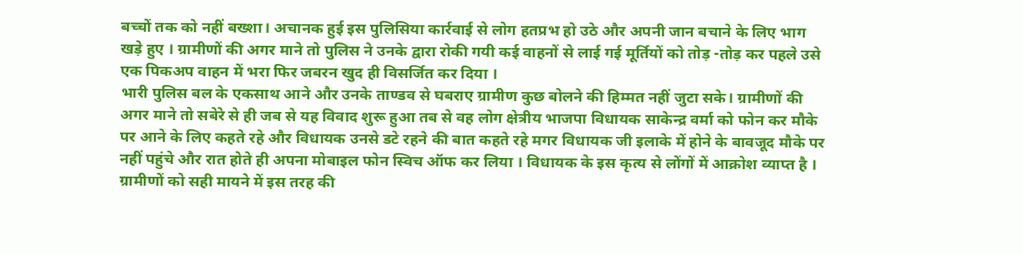बच्चों तक को नहीं बख्शा। अचानक हुई इस पुलिसिया कार्रवाई से लोग हतप्रभ हो उठे और अपनी जान बचाने के लिए भाग खड़े हुए । ग्रामीणों की अगर माने तो पुलिस ने उनके द्वारा रोकी गयी कई वाहनों से लाई गई मूर्तियों को तोड़ -तोड़ कर पहले उसे एक पिकअप वाहन में भरा फिर जबरन खुद ही विसर्जित कर दिया ।
भारी पुलिस बल के एकसाथ आने और उनके ताण्डव से घबराए ग्रामीण कुछ बोलने की हिम्मत नहीं जुटा सके। ग्रामीणों की अगर माने तो सबेरे से ही जब से यह विवाद शुरू हुआ तब से वह लोग क्षेत्रीय भाजपा विधायक साकेन्द्र वर्मा को फोन कर मौके पर आने के लिए कहते रहे और विधायक उनसे डटे रहने की बात कहते रहे मगर विधायक जी इलाके में होने के बावजूद मौके पर नहीं पहुंचे और रात होते ही अपना मोबाइल फोन स्विच ऑफ कर लिया । विधायक के इस कृत्य से लोंगों में आक्रोश व्याप्त है ।
ग्रामीणों को सही मायने में इस तरह की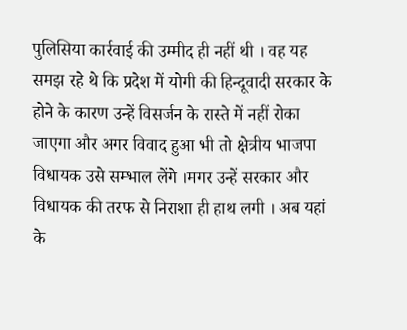पुलिसिया कार्रवाई की उम्मीद ही नहीं थी । वह यह समझ रहे थे कि प्रदेश में योगी की हिन्दूवादी सरकार के होने के कारण उन्हें विसर्जन के रास्ते में नहीं रोका जाएगा और अगर विवाद हुआ भी तो क्षेत्रीय भाजपा विधायक उसे सम्भाल लेंगे ।मगर उन्हें सरकार और विधायक की तरफ से निराशा ही हाथ लगी । अब यहां के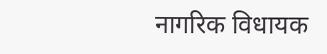नागरिक विधायक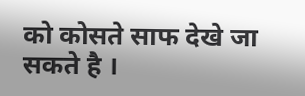को कोसते साफ देखे जा सकते है ।